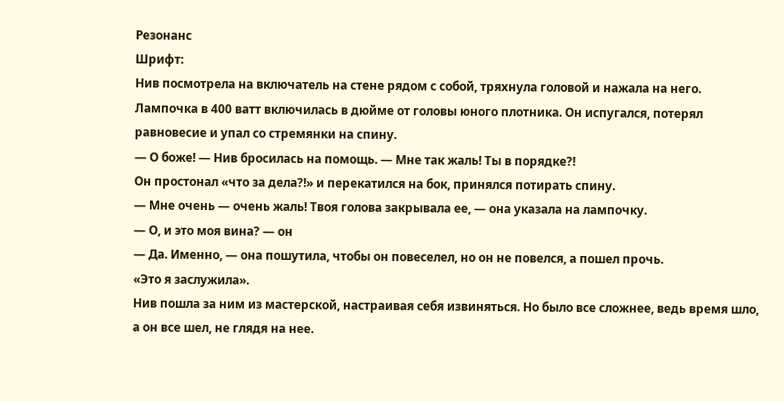Резонанс
Шрифт:
Нив посмотрела на включатель на стене рядом с собой, тряхнула головой и нажала на него.
Лампочка в 400 ватт включилась в дюйме от головы юного плотника. Он испугался, потерял равновесие и упал со стремянки на спину.
— О боже! — Нив бросилась на помощь. — Мне так жаль! Ты в порядке?!
Он простонал «что за дела?!» и перекатился на бок, принялся потирать спину.
— Мне очень — очень жаль! Твоя голова закрывала ее, — она указала на лампочку.
— О, и это моя вина? — он
— Да. Именно, — она пошутила, чтобы он повеселел, но он не повелся, а пошел прочь.
«Это я заслужила».
Нив пошла за ним из мастерской, настраивая себя извиняться. Но было все сложнее, ведь время шло, а он все шел, не глядя на нее.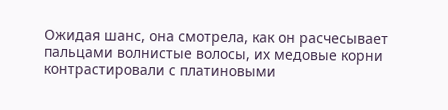Ожидая шанс, она смотрела, как он расчесывает пальцами волнистые волосы, их медовые корни контрастировали с платиновыми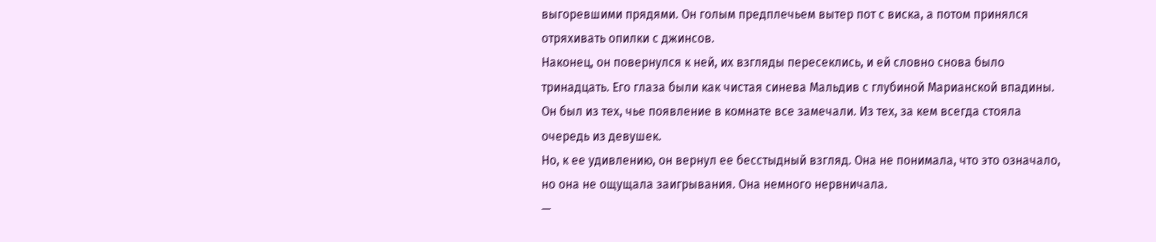выгоревшими прядями. Он голым предплечьем вытер пот с виска, а потом принялся отряхивать опилки с джинсов.
Наконец, он повернулся к ней, их взгляды пересеклись, и ей словно снова было тринадцать. Его глаза были как чистая синева Мальдив с глубиной Марианской впадины.
Он был из тех, чье появление в комнате все замечали. Из тех, за кем всегда стояла очередь из девушек.
Но, к ее удивлению, он вернул ее бесстыдный взгляд. Она не понимала, что это означало, но она не ощущала заигрывания. Она немного нервничала.
—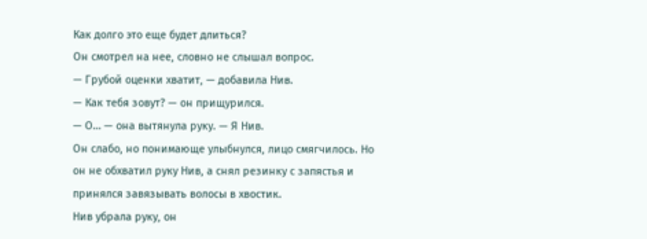Как долго это еще будет длиться?
Он смотрел на нее, словно не слышал вопрос.
— Грубой оценки хватит, — добавила Нив.
— Как тебя зовут? — он прищурился.
— О… — она вытянула руку. — Я Нив.
Он слабо, но понимающе улыбнулся, лицо смягчилось. Но он не обхватил руку Нив, а снял резинку с запястья и принялся завязывать волосы в хвостик.
Нив убрала руку, он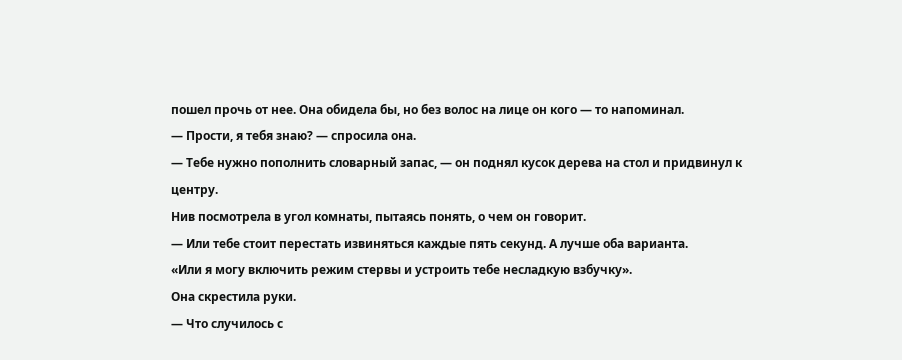пошел прочь от нее. Она обидела бы, но без волос на лице он кого — то напоминал.
— Прости, я тебя знаю? — спросила она.
— Тебе нужно пополнить словарный запас, — он поднял кусок дерева на стол и придвинул к центру.
Нив посмотрела в угол комнаты, пытаясь понять, о чем он говорит.
— Или тебе стоит перестать извиняться каждые пять секунд. А лучше оба варианта.
«Или я могу включить режим стервы и устроить тебе несладкую взбучку».
Она скрестила руки.
— Что случилось с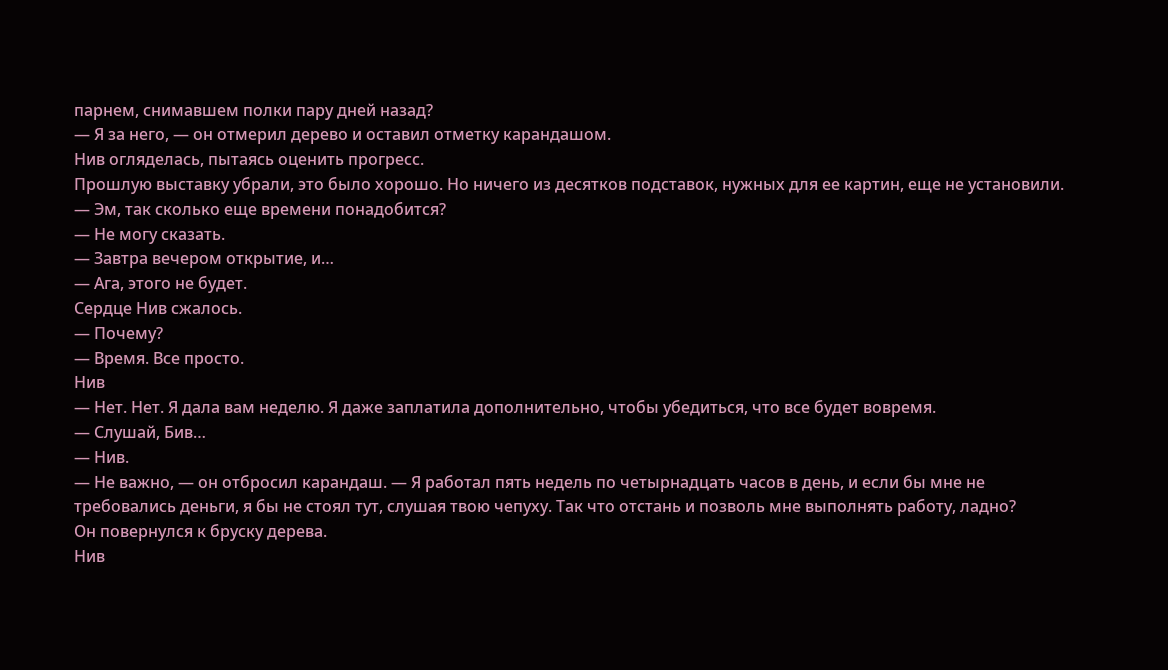парнем, снимавшем полки пару дней назад?
— Я за него, — он отмерил дерево и оставил отметку карандашом.
Нив огляделась, пытаясь оценить прогресс.
Прошлую выставку убрали, это было хорошо. Но ничего из десятков подставок, нужных для ее картин, еще не установили.
— Эм, так сколько еще времени понадобится?
— Не могу сказать.
— Завтра вечером открытие, и…
— Ага, этого не будет.
Сердце Нив сжалось.
— Почему?
— Время. Все просто.
Нив
— Нет. Нет. Я дала вам неделю. Я даже заплатила дополнительно, чтобы убедиться, что все будет вовремя.
— Слушай, Бив…
— Нив.
— Не важно, — он отбросил карандаш. — Я работал пять недель по четырнадцать часов в день, и если бы мне не требовались деньги, я бы не стоял тут, слушая твою чепуху. Так что отстань и позволь мне выполнять работу, ладно?
Он повернулся к бруску дерева.
Нив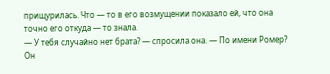прищурилась. Что — то в его возмущении показало ей, что она точно его откуда — то знала.
— У тебя случайно нет брата? — спросила она. — По имени Ромер?
Он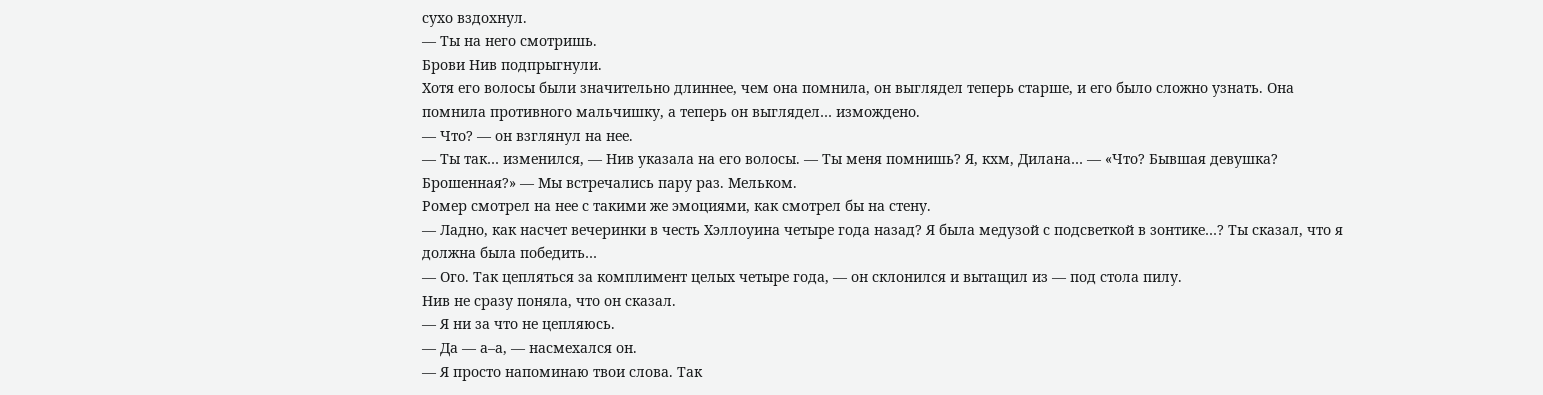сухо вздохнул.
— Ты на него смотришь.
Брови Нив подпрыгнули.
Хотя его волосы были значительно длиннее, чем она помнила, он выглядел теперь старше, и его было сложно узнать. Она помнила противного мальчишку, а теперь он выглядел… измождено.
— Что? — он взглянул на нее.
— Ты так… изменился, — Нив указала на его волосы. — Ты меня помнишь? Я, кхм, Дилана… — «Что? Бывшая девушка? Брошенная?» — Мы встречались пару раз. Мельком.
Ромер смотрел на нее с такими же эмоциями, как смотрел бы на стену.
— Ладно, как насчет вечеринки в честь Хэллоуина четыре года назад? Я была медузой с подсветкой в зонтике…? Ты сказал, что я должна была победить…
— Ого. Так цепляться за комплимент целых четыре года, — он склонился и вытащил из — под стола пилу.
Нив не сразу поняла, что он сказал.
— Я ни за что не цепляюсь.
— Да — а–а, — насмехался он.
— Я просто напоминаю твои слова. Так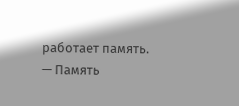работает память.
— Память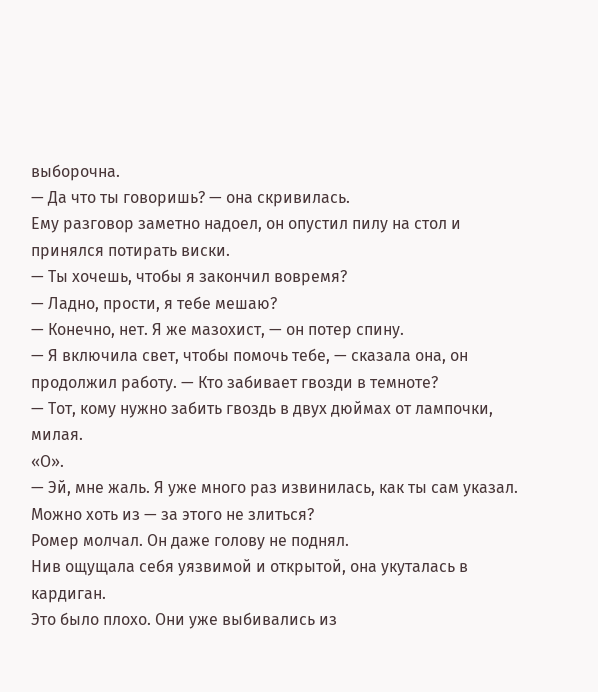выборочна.
— Да что ты говоришь? — она скривилась.
Ему разговор заметно надоел, он опустил пилу на стол и принялся потирать виски.
— Ты хочешь, чтобы я закончил вовремя?
— Ладно, прости, я тебе мешаю?
— Конечно, нет. Я же мазохист, — он потер спину.
— Я включила свет, чтобы помочь тебе, — сказала она, он продолжил работу. — Кто забивает гвозди в темноте?
— Тот, кому нужно забить гвоздь в двух дюймах от лампочки, милая.
«О».
— Эй, мне жаль. Я уже много раз извинилась, как ты сам указал. Можно хоть из — за этого не злиться?
Ромер молчал. Он даже голову не поднял.
Нив ощущала себя уязвимой и открытой, она укуталась в кардиган.
Это было плохо. Они уже выбивались из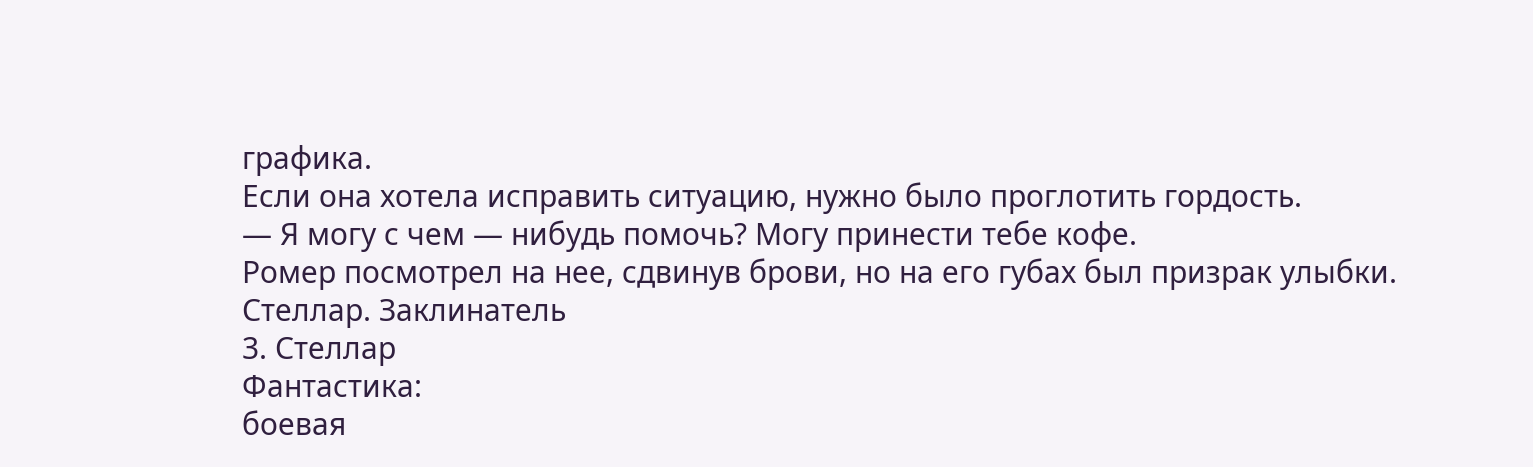графика.
Если она хотела исправить ситуацию, нужно было проглотить гордость.
— Я могу с чем — нибудь помочь? Могу принести тебе кофе.
Ромер посмотрел на нее, сдвинув брови, но на его губах был призрак улыбки.
Стеллар. Заклинатель
3. Стеллар
Фантастика:
боевая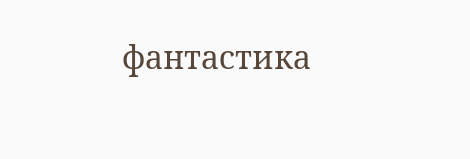фантастика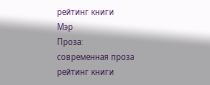рейтинг книги
Мэр
Проза:
современная проза
рейтинг книги